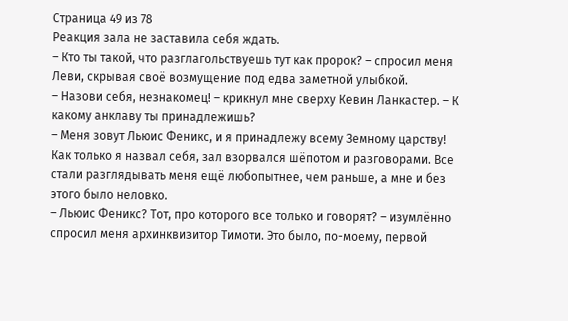Страница 49 из 78
Реакция зала не заставила себя ждать.
– Кто ты такой, что разглагольствуешь тут как пророк? – спросил меня Леви, скрывая своё возмущение под едва заметной улыбкой.
– Назови себя, незнакомец! – крикнул мне сверху Кевин Ланкастер. – К какому анклаву ты принадлежишь?
– Меня зовут Льюис Феникс, и я принадлежу всему Земному царству!
Как только я назвал себя, зал взорвался шёпотом и разговорами. Все стали разглядывать меня ещё любопытнее, чем раньше, а мне и без этого было неловко.
– Льюис Феникс? Тот, про которого все только и говорят? – изумлённо спросил меня архинквизитор Тимоти. Это было, по-моему, первой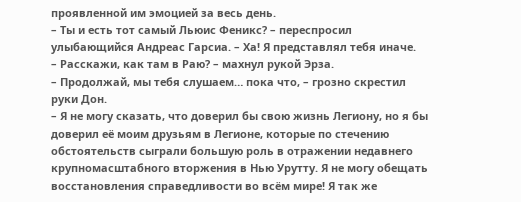проявленной им эмоцией за весь день.
– Ты и есть тот самый Льюис Феникс? – переспросил улыбающийся Андреас Гарсиа. – Ха! Я представлял тебя иначе.
– Расскажи, как там в Раю? – махнул рукой Эрза.
– Продолжай, мы тебя слушаем… пока что, – грозно скрестил руки Дон.
– Я не могу сказать, что доверил бы свою жизнь Легиону, но я бы доверил её моим друзьям в Легионе, которые по стечению обстоятельств сыграли большую роль в отражении недавнего крупномасштабного вторжения в Нью Урутту. Я не могу обещать восстановления справедливости во всём мире! Я так же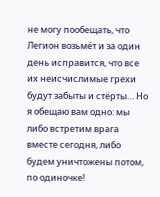не могу пообещать, что Легион возьмёт и за один день исправится, что все их неисчислимые грехи будут забыты и стёрты… Но я обещаю вам одно: мы либо встретим врага вместе сегодня, либо будем уничтожены потом, по одиночке!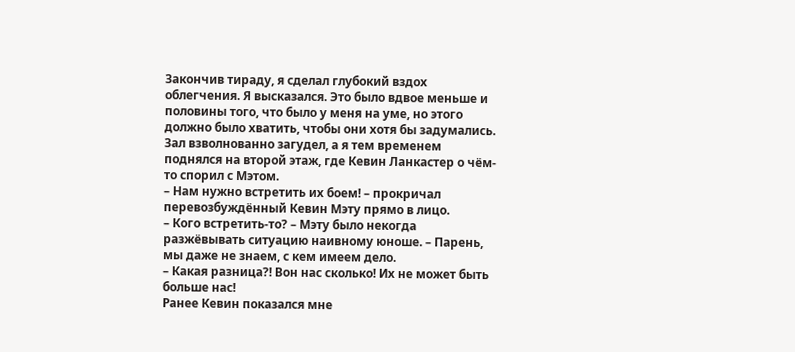Закончив тираду, я сделал глубокий вздох облегчения. Я высказался. Это было вдвое меньше и половины того, что было у меня на уме, но этого должно было хватить, чтобы они хотя бы задумались. Зал взволнованно загудел, а я тем временем поднялся на второй этаж, где Кевин Ланкастер о чём-то спорил с Мэтом.
– Нам нужно встретить их боем! – прокричал перевозбуждённый Кевин Мэту прямо в лицо.
– Кого встретить-то? – Мэту было некогда разжёвывать ситуацию наивному юноше. – Парень, мы даже не знаем, с кем имеем дело.
– Какая разница?! Вон нас сколько! Их не может быть больше нас!
Ранее Кевин показался мне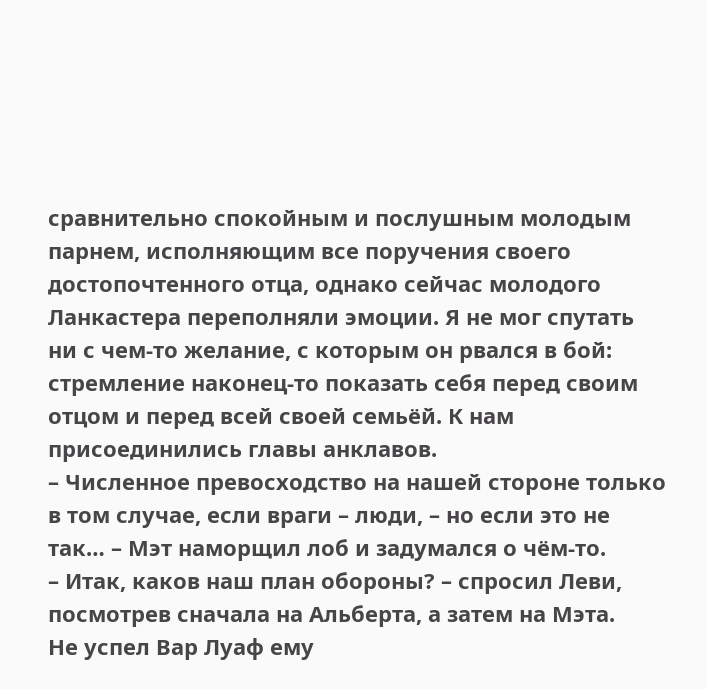сравнительно спокойным и послушным молодым парнем, исполняющим все поручения своего достопочтенного отца, однако сейчас молодого Ланкастера переполняли эмоции. Я не мог спутать ни с чем-то желание, с которым он рвался в бой: стремление наконец-то показать себя перед своим отцом и перед всей своей семьёй. К нам присоединились главы анклавов.
– Численное превосходство на нашей стороне только в том случае, если враги – люди, – но если это не так… – Мэт наморщил лоб и задумался о чём-то.
– Итак, каков наш план обороны? – спросил Леви, посмотрев сначала на Альберта, а затем на Мэта.
Не успел Вар Луаф ему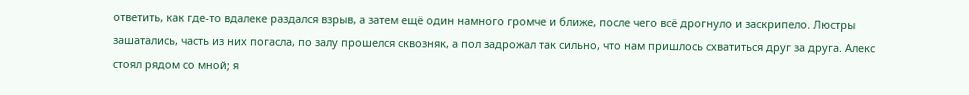ответить, как где-то вдалеке раздался взрыв, а затем ещё один намного громче и ближе, после чего всё дрогнуло и заскрипело. Люстры зашатались, часть из них погасла, по залу прошелся сквозняк, а пол задрожал так сильно, что нам пришлось схватиться друг за друга. Алекс стоял рядом со мной; я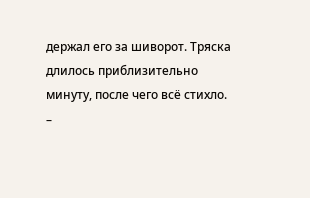держал его за шиворот. Тряска длилось приблизительно минуту, после чего всё стихло.
–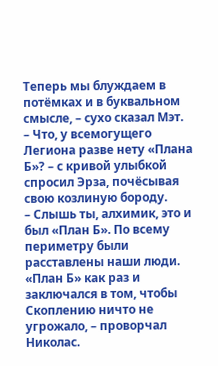Теперь мы блуждаем в потёмках и в буквальном смысле, – сухо сказал Мэт.
– Что, у всемогущего Легиона разве нету «Плана Б»? – с кривой улыбкой спросил Эрза, почёсывая свою козлиную бороду.
– Слышь ты, алхимик, это и был «План Б». По всему периметру были расставлены наши люди. «План Б» как раз и заключался в том, чтобы Скоплению ничто не угрожало, – проворчал Николас.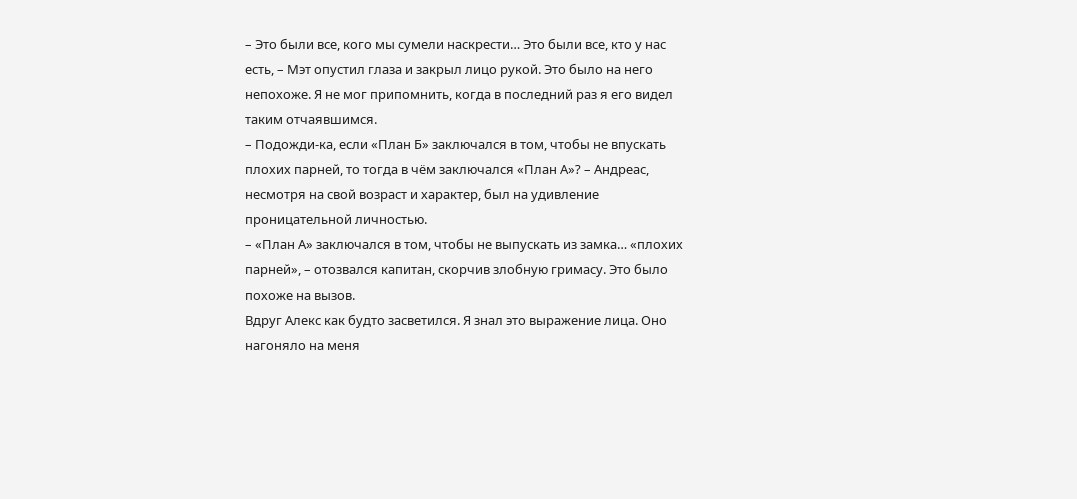– Это были все, кого мы сумели наскрести… Это были все, кто у нас есть, – Мэт опустил глаза и закрыл лицо рукой. Это было на него непохоже. Я не мог припомнить, когда в последний раз я его видел таким отчаявшимся.
– Подожди-ка, если «План Б» заключался в том, чтобы не впускать плохих парней, то тогда в чём заключался «План А»? – Андреас, несмотря на свой возраст и характер, был на удивление проницательной личностью.
– «План А» заключался в том, чтобы не выпускать из замка… «плохих парней», – отозвался капитан, скорчив злобную гримасу. Это было похоже на вызов.
Вдруг Алекс как будто засветился. Я знал это выражение лица. Оно нагоняло на меня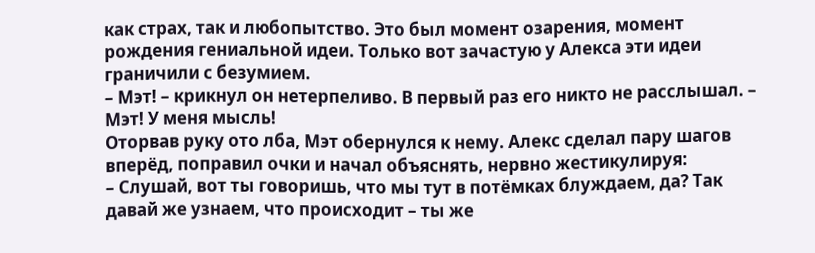как страх, так и любопытство. Это был момент озарения, момент рождения гениальной идеи. Только вот зачастую у Алекса эти идеи граничили с безумием.
– Мэт! – крикнул он нетерпеливо. В первый раз его никто не расслышал. – Мэт! У меня мысль!
Оторвав руку ото лба, Мэт обернулся к нему. Алекс сделал пару шагов вперёд, поправил очки и начал объяснять, нервно жестикулируя:
– Слушай, вот ты говоришь, что мы тут в потёмках блуждаем, да? Так давай же узнаем, что происходит – ты же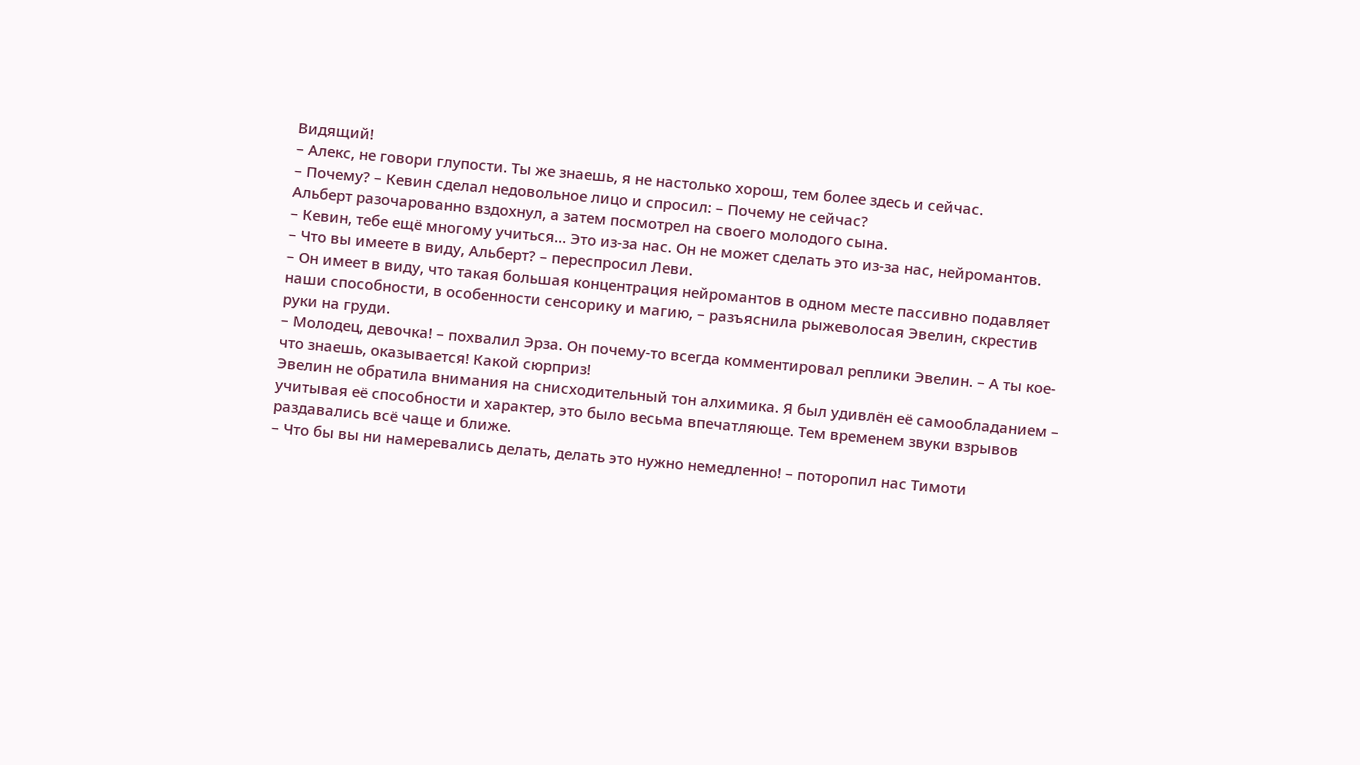Видящий!
– Алекс, не говори глупости. Ты же знаешь, я не настолько хорош, тем более здесь и сейчас.
– Почему? – Кевин сделал недовольное лицо и спросил: – Почему не сейчас?
Альберт разочарованно вздохнул, а затем посмотрел на своего молодого сына.
– Кевин, тебе ещё многому учиться… Это из-за нас. Он не может сделать это из-за нас, нейромантов.
– Что вы имеете в виду, Альберт? – переспросил Леви.
– Он имеет в виду, что такая большая концентрация нейромантов в одном месте пассивно подавляет наши способности, в особенности сенсорику и магию, – разъяснила рыжеволосая Эвелин, скрестив руки на груди.
– Молодец, девочка! – похвалил Эрза. Он почему-то всегда комментировал реплики Эвелин. – А ты кое-что знаешь, оказывается! Какой сюрприз!
Эвелин не обратила внимания на снисходительный тон алхимика. Я был удивлён её самообладанием – учитывая её способности и характер, это было весьма впечатляюще. Тем временем звуки взрывов раздавались всё чаще и ближе.
– Что бы вы ни намеревались делать, делать это нужно немедленно! – поторопил нас Тимоти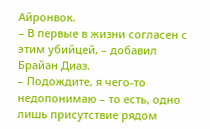Айронвок.
– В первые в жизни согласен с этим убийцей, – добавил Брайан Диаз.
– Подождите, я чего-то недопонимаю – то есть, одно лишь присутствие рядом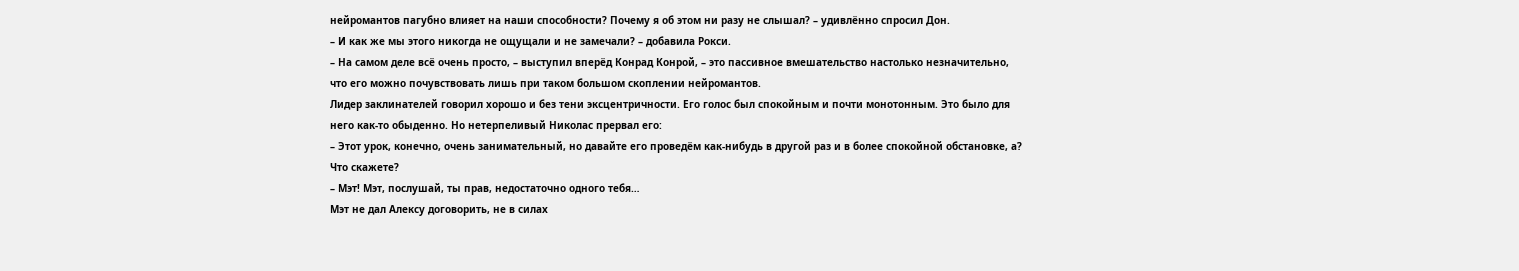нейромантов пагубно влияет на наши способности? Почему я об этом ни разу не слышал? – удивлённо спросил Дон.
– И как же мы этого никогда не ощущали и не замечали? – добавила Рокси.
– На самом деле всё очень просто, – выступил вперёд Конрад Конрой, – это пассивное вмешательство настолько незначительно, что его можно почувствовать лишь при таком большом скоплении нейромантов.
Лидер заклинателей говорил хорошо и без тени эксцентричности. Его голос был спокойным и почти монотонным. Это было для него как-то обыденно. Но нетерпеливый Николас прервал его:
– Этот урок, конечно, очень занимательный, но давайте его проведём как-нибудь в другой раз и в более спокойной обстановке, а? Что скажете?
– Мэт! Мэт, послушай, ты прав, недостаточно одного тебя…
Мэт не дал Алексу договорить, не в силах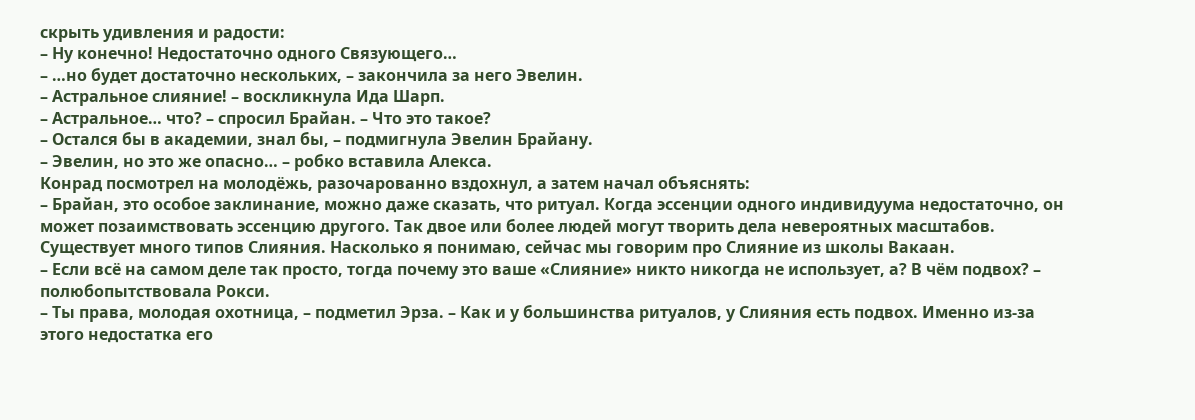скрыть удивления и радости:
– Ну конечно! Недостаточно одного Связующего…
– …но будет достаточно нескольких, – закончила за него Эвелин.
– Астральное слияние! – воскликнула Ида Шарп.
– Астральное… что? – спросил Брайан. – Что это такое?
– Остался бы в академии, знал бы, – подмигнула Эвелин Брайану.
– Эвелин, но это же опасно… – робко вставила Алекса.
Конрад посмотрел на молодёжь, разочарованно вздохнул, а затем начал объяснять:
– Брайан, это особое заклинание, можно даже сказать, что ритуал. Когда эссенции одного индивидуума недостаточно, он может позаимствовать эссенцию другого. Так двое или более людей могут творить дела невероятных масштабов. Существует много типов Слияния. Насколько я понимаю, сейчас мы говорим про Слияние из школы Вакаан.
– Если всё на самом деле так просто, тогда почему это ваше «Слияние» никто никогда не использует, а? В чём подвох? – полюбопытствовала Рокси.
– Ты права, молодая охотница, – подметил Эрза. – Как и у большинства ритуалов, у Слияния есть подвох. Именно из-за этого недостатка его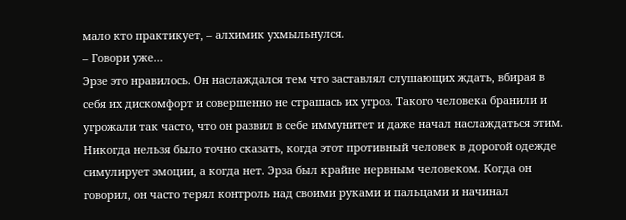мало кто практикует, – алхимик ухмыльнулся.
– Говори уже…
Эрзе это нравилось. Он наслаждался тем что заставлял слушающих ждать, вбирая в себя их дискомфорт и совершенно не страшась их угроз. Такого человека бранили и угрожали так часто, что он развил в себе иммунитет и даже начал наслаждаться этим. Никогда нельзя было точно сказать, когда этот противный человек в дорогой одежде симулирует эмоции, а когда нет. Эрза был крайне нервным человеком. Когда он говорил, он часто терял контроль над своими руками и пальцами и начинал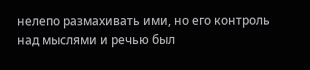нелепо размахивать ими, но его контроль над мыслями и речью был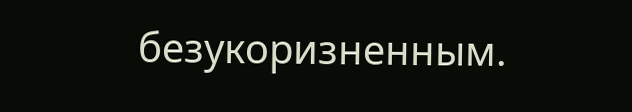безукоризненным.